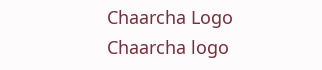Chaarcha Logo
Chaarcha logo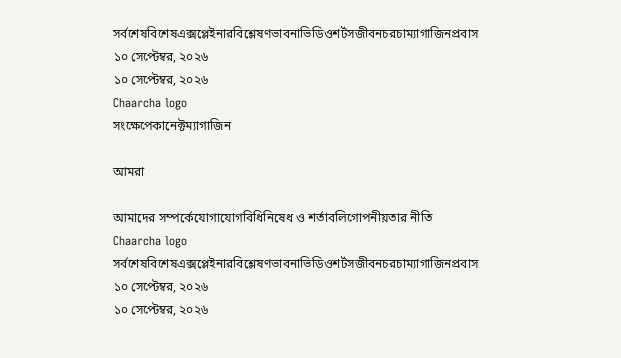সর্বশেষবিশেষএক্সপ্লেইনারবিশ্লেষণভাবনাভিডিওশর্টসজীবনচরচাম্যাগাজিনপ্রবাস
১০ সেপ্টেম্বর, ২০২৬
১০ সেপ্টেম্বর, ২০২৬
Chaarcha logo
সংক্ষেপেকানেক্টম্যাগাজিন

আমরা

আমাদের সম্পর্কেযোগাযোগবিধিনিষেধ ও শর্তাবলিগোপনীয়তার নীতি
Chaarcha logo
সর্বশেষবিশেষএক্সপ্লেইনারবিশ্লেষণভাবনাভিডিওশর্টসজীবনচরচাম্যাগাজিনপ্রবাস
১০ সেপ্টেম্বর, ২০২৬
১০ সেপ্টেম্বর, ২০২৬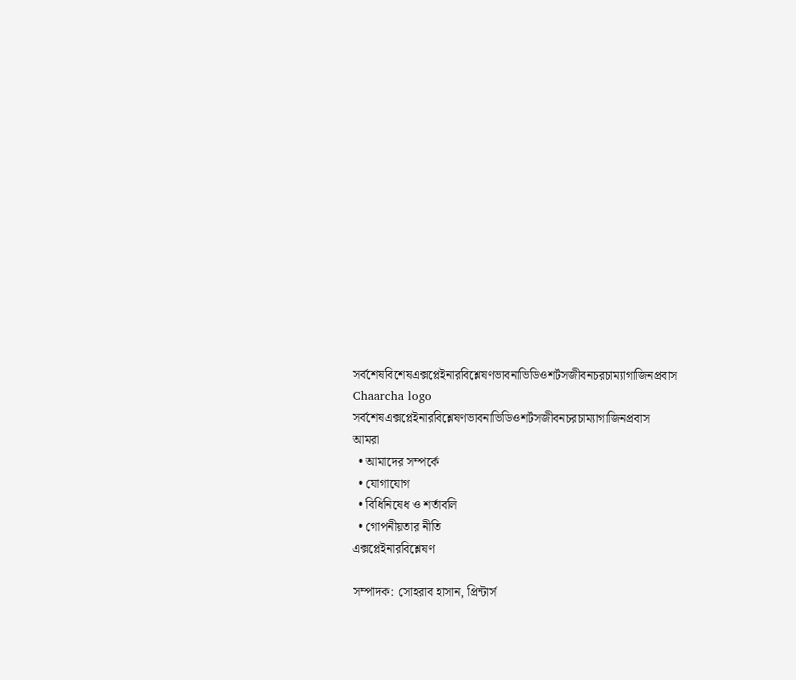সর্বশেষবিশেষএক্সপ্লেইনারবিশ্লেষণভাবনাভিডিওশর্টসজীবনচরচাম্যাগাজিনপ্রবাস
Chaarcha logo
সর্বশেষএক্সপ্লেইনারবিশ্লেষণভাবনাভিডিওশর্টসজীবনচরচাম্যাগাজিনপ্রবাস
আমরা
  • আমাদের সম্পর্কে
  • যোগাযোগ
  • বিধিনিষেধ ও শর্তাবলি
  • গোপনীয়তার নীতি
এক্সপ্লেইনারবিশ্লেষণ

সম্পাদক: সোহরাব হাসান, প্রিন্টার্স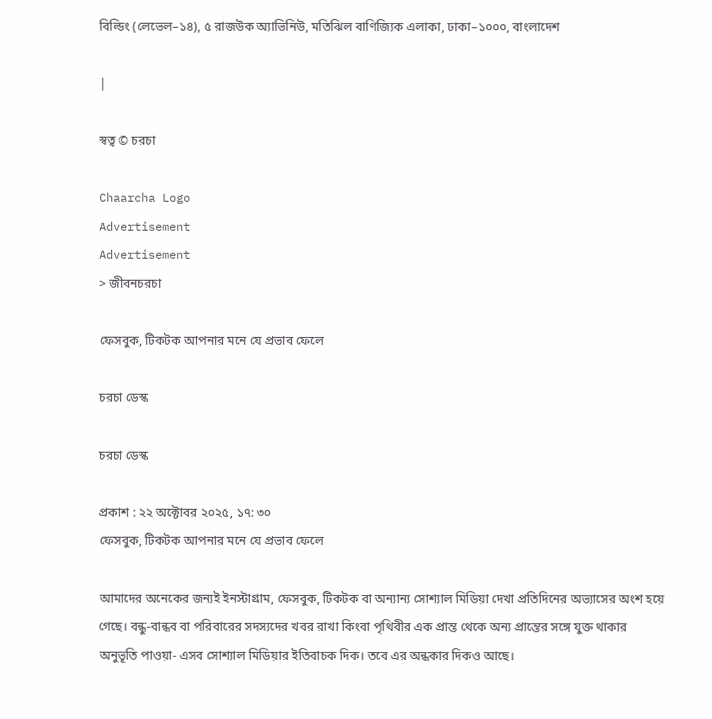বিল্ডিং (লেভেল–১৪), ৫ রাজউক অ্যাভিনিউ, মতিঝিল বাণিজ্যিক এলাকা, ঢাকা–১০০০, বাংলাদেশ

|

স্বত্ব © চরচা

Chaarcha Logo
Advertisement
Advertisement
> জীবনচরচা

ফেসবুক, টিকটক আপনার মনে যে প্রভাব ফেলে

চরচা ডেস্ক

চরচা ডেস্ক

প্রকাশ : ২২ অক্টোবর ২০২৫, ১৭: ৩০
ফেসবুক, টিকটক আপনার মনে যে প্রভাব ফেলে

আমাদের অনেকের জন্যই ইনস্টাগ্রাম, ফেসবুক, টিকটক বা অন্যান্য সোশ্যাল মিডিয়া দেখা প্রতিদিনের অভ্যাসের অংশ হয়ে গেছে। বন্ধু-বান্ধব বা পরিবারের সদস্যদের খবর রাখা কিংবা পৃথিবীর এক প্রান্ত থেকে অন্য প্রান্তের সঙ্গে যুক্ত থাকার অনুভূতি পাওয়া- এসব সোশ্যাল মিডিয়ার ইতিবাচক দিক। তবে এর অন্ধকার দিকও আছে।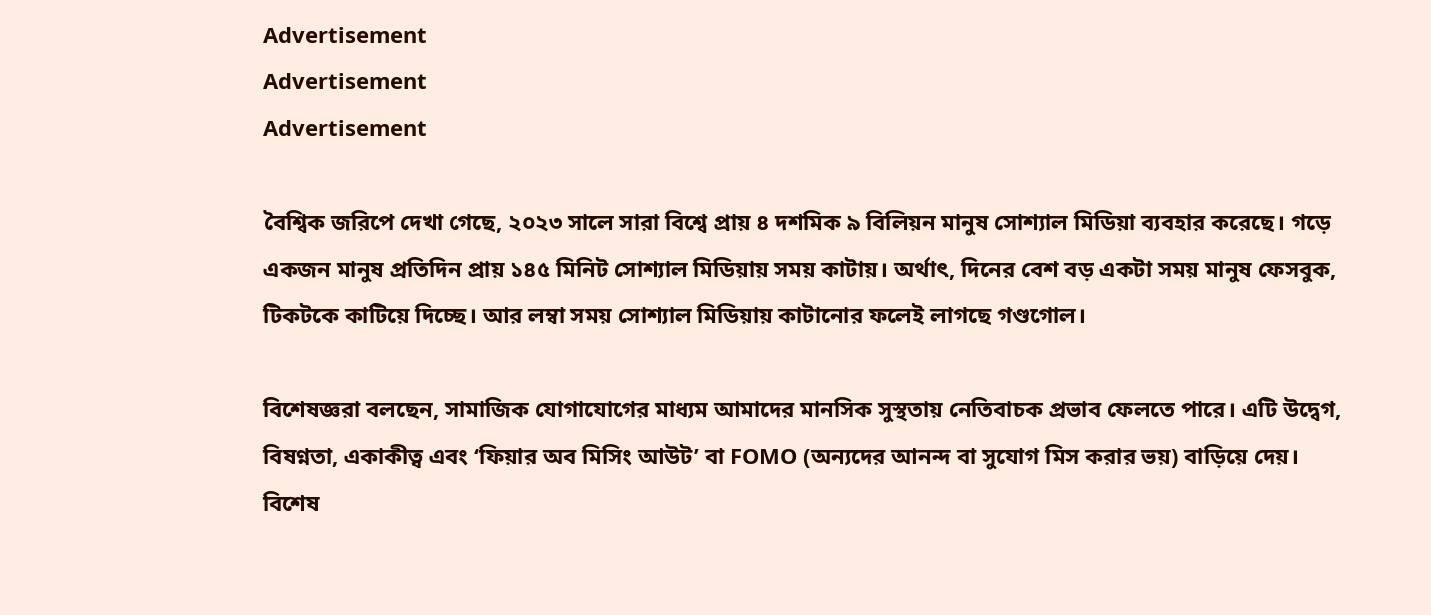Advertisement
Advertisement
Advertisement

বৈশ্বিক জরিপে দেখা গেছে, ২০২৩ সালে সারা বিশ্বে প্রায় ৪ দশমিক ৯ বিলিয়ন মানুষ সোশ্যাল মিডিয়া ব্যবহার করেছে। গড়ে একজন মানুষ প্রতিদিন প্রায় ১৪৫ মিনিট সোশ্যাল মিডিয়ায় সময় কাটায়। অর্থাৎ, দিনের বেশ বড় একটা সময় মানুষ ফেসবুক, টিকটকে কাটিয়ে দিচ্ছে। আর লম্বা সময় সোশ্যাল মিডিয়ায় কাটানোর ফলেই লাগছে গণ্ডগোল।

বিশেষজ্ঞরা বলছেন, সামাজিক যোগাযোগের মাধ্যম আমাদের মানসিক সুস্থতায় নেতিবাচক প্রভাব ফেলতে পারে। এটি উদ্বেগ, বিষণ্নতা, একাকীত্ব এবং ‘ফিয়ার অব মিসিং আউট’ বা FOMO (অন্যদের আনন্দ বা সুযোগ মিস করার ভয়) বাড়িয়ে দেয়। বিশেষ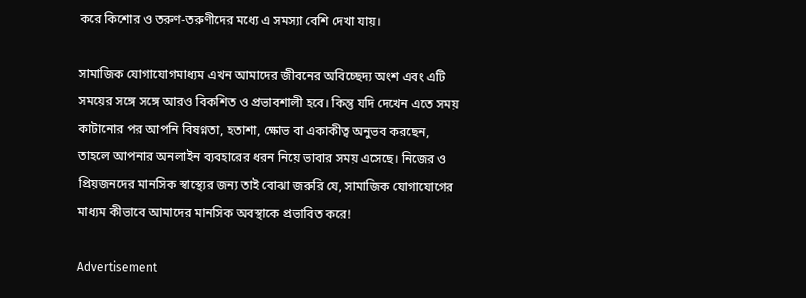করে কিশোর ও তরুণ-তরুণীদের মধ্যে এ সমস্যা বেশি দেখা যায়।

সামাজিক যোগাযোগমাধ্যম এখন আমাদের জীবনের অবিচ্ছেদ্য অংশ এবং এটি সময়ের সঙ্গে সঙ্গে আরও বিকশিত ও প্রভাবশালী হবে। কিন্তু যদি দেখেন এতে সময় কাটানোর পর আপনি বিষণ্নতা, হতাশা, ক্ষোভ বা একাকীত্ব অনুভব করছেন, তাহলে আপনার অনলাইন ব্যবহারের ধরন নিয়ে ভাবার সময় এসেছে। নিজের ও প্রিয়জনদের মানসিক স্বাস্থ্যের জন্য তাই বোঝা জরুরি যে, সামাজিক যোগাযোগের মাধ্যম কীভাবে আমাদের মানসিক অবস্থাকে প্রভাবিত করে!

Advertisement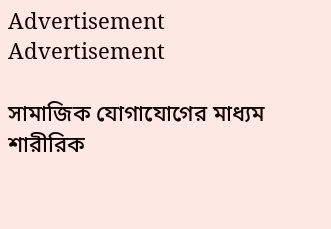Advertisement
Advertisement

সামাজিক যোগাযোগের মাধ্যম শারীরিক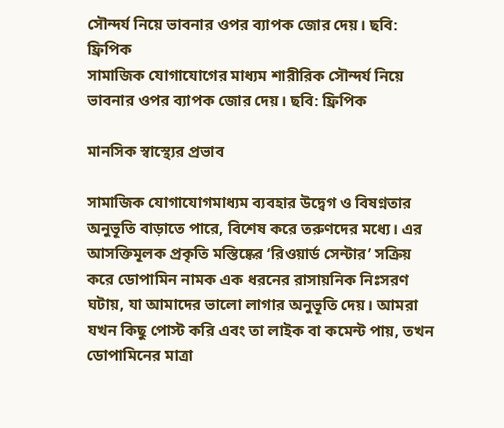সৌন্দর্য নিয়ে ভাবনার ওপর ব্যাপক জোর দেয়। ছবি: ফ্রিপিক
সামাজিক যোগাযোগের মাধ্যম শারীরিক সৌন্দর্য নিয়ে ভাবনার ওপর ব্যাপক জোর দেয়। ছবি: ফ্রিপিক

মানসিক স্বাস্থ্যের প্রভাব

সামাজিক যোগাযোগমাধ্যম ব্যবহার উদ্বেগ ও বিষণ্নতার অনুভূতি বাড়াতে পারে, বিশেষ করে তরুণদের মধ্যে। এর আসক্তিমূলক প্রকৃতি মস্তিষ্কের ‘রিওয়ার্ড সেন্টার’ সক্রিয় করে ডোপামিন নামক এক ধরনের রাসায়নিক নিঃসরণ ঘটায়, যা আমাদের ভালো লাগার অনুভূতি দেয়। আমরা যখন কিছু পোস্ট করি এবং তা লাইক বা কমেন্ট পায়, তখন ডোপামিনের মাত্রা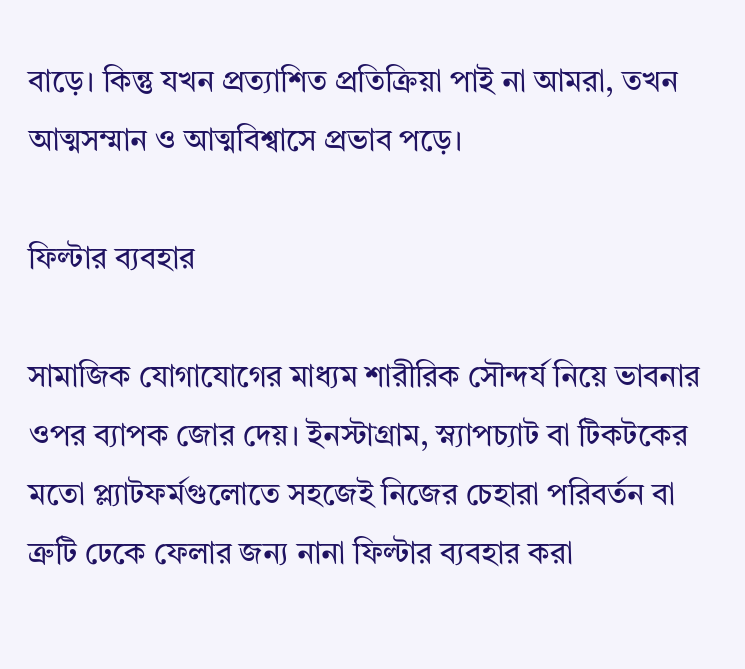বাড়ে। কিন্তু যখন প্রত্যাশিত প্রতিক্রিয়া পাই না আমরা, তখন আত্মসম্মান ও আত্মবিশ্বাসে প্রভাব পড়ে।

ফিল্টার ব্যবহার

সামাজিক যোগাযোগের মাধ্যম শারীরিক সৌন্দর্য নিয়ে ভাবনার ওপর ব্যাপক জোর দেয়। ইনস্টাগ্রাম, স্ন্যাপচ্যাট বা টিকটকের মতো প্ল্যাটফর্মগুলোতে সহজেই নিজের চেহারা পরিবর্তন বা ত্রুটি ঢেকে ফেলার জন্য নানা ফিল্টার ব্যবহার করা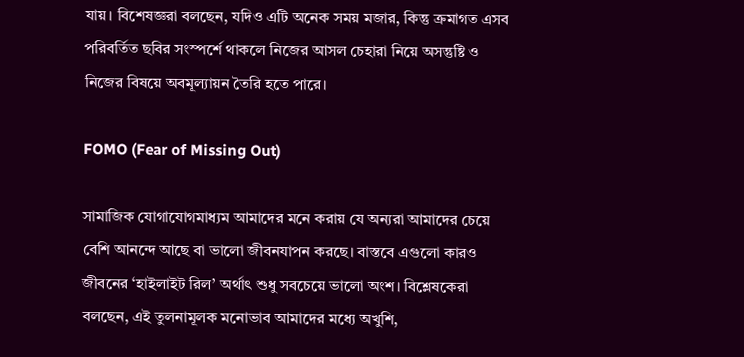যায়। বিশেষজ্ঞরা বলছেন, যদিও এটি অনেক সময় মজার, কিন্তু ক্রমাগত এসব পরিবর্তিত ছবির সংস্পর্শে থাকলে নিজের আসল চেহারা নিয়ে অসন্তুষ্টি ও নিজের বিষয়ে অবমূল্যায়ন তৈরি হতে পারে।

FOMO (Fear of Missing Out)

সামাজিক যোগাযোগমাধ্যম আমাদের মনে করায় যে অন্যরা আমাদের চেয়ে বেশি আনন্দে আছে বা ভালো জীবনযাপন করছে। বাস্তবে এগুলো কারও জীবনের ‘হাইলাইট রিল’ অর্থাৎ শুধু সবচেয়ে ভালো অংশ। বিশ্লেষকেরা বলছেন, এই তুলনামূলক মনোভাব আমাদের মধ্যে অখুশি,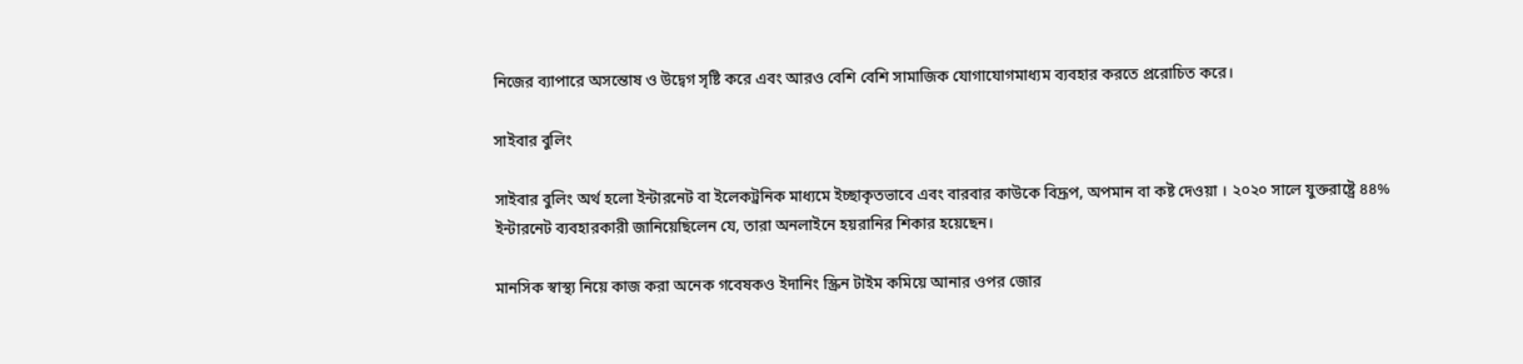নিজের ব্যাপারে অসন্তোষ ও উদ্বেগ সৃষ্টি করে এবং আরও বেশি বেশি সামাজিক যোগাযোগমাধ্যম ব্যবহার করতে প্ররোচিত করে।

সাইবার বুলিং

সাইবার বুলিং অর্থ হলো ইন্টারনেট বা ইলেকট্রনিক মাধ্যমে ইচ্ছাকৃতভাবে এবং বারবার কাউকে বিদ্রূপ, অপমান বা কষ্ট দেওয়া । ২০২০ সালে যুক্তরাষ্ট্রে ৪৪% ইন্টারনেট ব্যবহারকারী জানিয়েছিলেন যে, তারা অনলাইনে হয়রানির শিকার হয়েছেন।

মানসিক স্বাস্থ্য নিয়ে কাজ করা অনেক গবেষকও ইদানিং স্ক্রিন টাইম কমিয়ে আনার ওপর জোর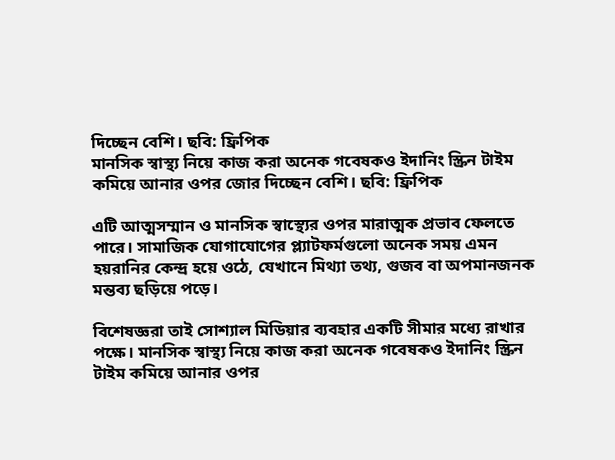দিচ্ছেন বেশি। ছবি: ফ্রিপিক
মানসিক স্বাস্থ্য নিয়ে কাজ করা অনেক গবেষকও ইদানিং স্ক্রিন টাইম কমিয়ে আনার ওপর জোর দিচ্ছেন বেশি। ছবি: ফ্রিপিক

এটি আত্মসম্মান ও মানসিক স্বাস্থ্যের ওপর মারাত্মক প্রভাব ফেলতে পারে। সামাজিক যোগাযোগের প্ল্যাটফর্মগুলো অনেক সময় এমন হয়রানির কেন্দ্র হয়ে ওঠে, যেখানে মিথ্যা তথ্য, গুজব বা অপমানজনক মন্তব্য ছড়িয়ে পড়ে।

বিশেষজ্ঞরা তাই সোশ্যাল মিডিয়ার ব্যবহার একটি সীমার মধ্যে রাখার পক্ষে। মানসিক স্বাস্থ্য নিয়ে কাজ করা অনেক গবেষকও ইদানিং স্ক্রিন টাইম কমিয়ে আনার ওপর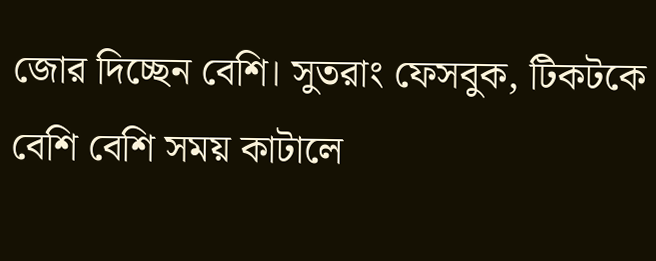জোর দিচ্ছেন বেশি। সুতরাং ফেসবুক, টিকটকে বেশি বেশি সময় কাটালে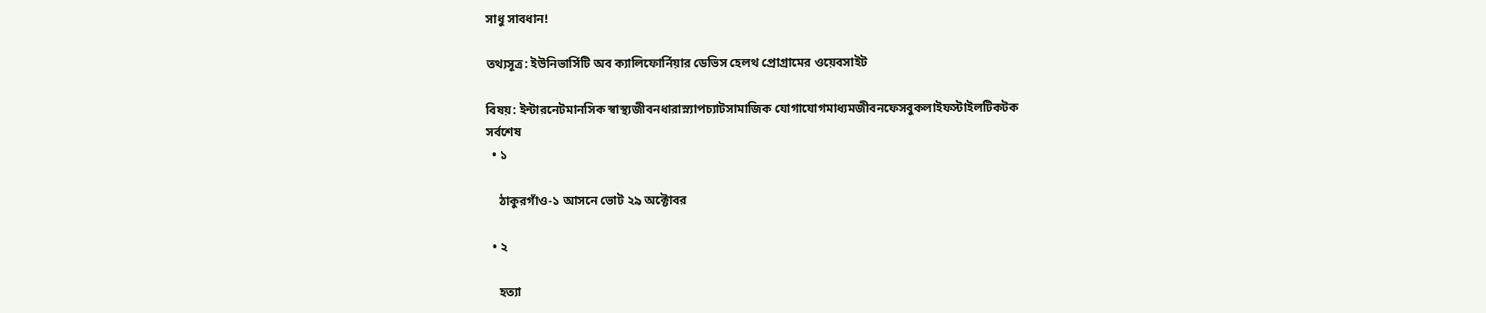সাধু সাবধান!

তথ্যসূত্র: ইউনিভার্সিটি অব ক্যালিফোর্নিয়ার ডেভিস হেলথ প্রোগ্রামের ওয়েবসাইট

বিষয়: ইন্টারনেটমানসিক স্বাস্থ্যজীবনধারাস্ন্যাপচ্যাটসামাজিক যোগাযোগমাধ্যমজীবনফেসবুকলাইফস্টাইলটিকটক
সর্বশেষ
  • ১

    ঠাকুরগাঁও-১ আসনে ভোট ২৯ অক্টোবর

  • ২

    হত্যা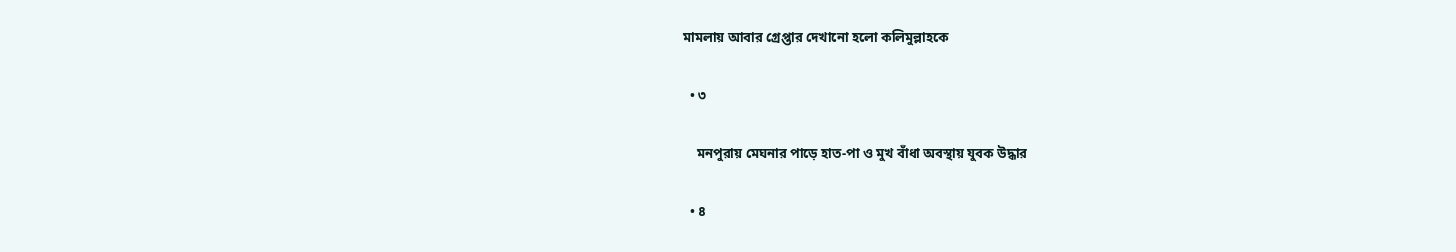মামলায় আবার গ্রেপ্তার দেখানো হলো কলিমুল্লাহকে

  • ৩

    মনপুরায় মেঘনার পাড়ে হাত-পা ও মুখ বাঁধা অবস্থায় যুবক উদ্ধার

  • ৪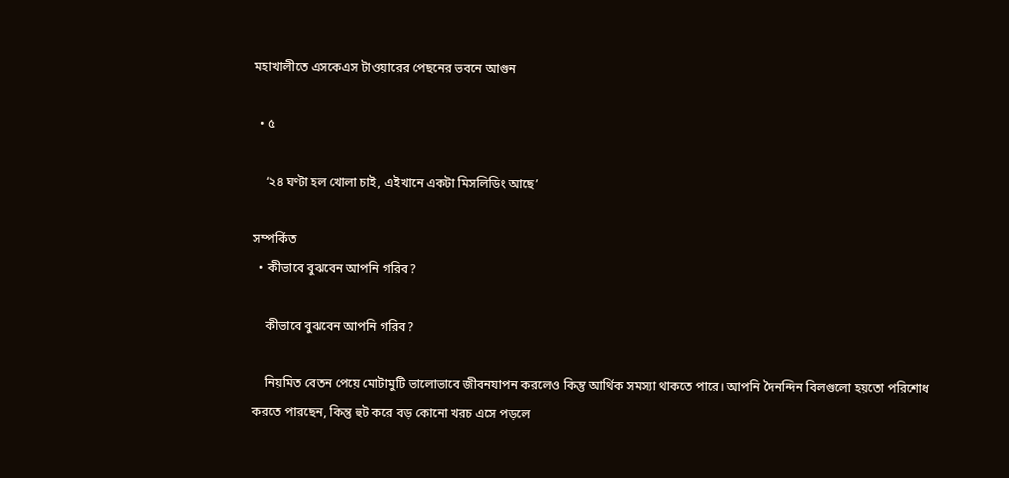মহাখালীতে এসকেএস টাওয়ারের পেছনের ভবনে আগুন

  • ৫

    ‘২৪ ঘণ্টা হল খোলা চাই, এইখানে একটা মিসলিডিং আছে’

সম্পর্কিত
  • কীভাবে বুঝবেন আপনি গরিব?

    কীভাবে বুঝবেন আপনি গরিব?

    নিয়মিত বেতন পেয়ে মোটামুটি ভালোভাবে জীবনযাপন করলেও কিন্তু আর্থিক সমস্যা থাকতে পারে। আপনি দৈনন্দিন বিলগুলো হয়তো পরিশোধ করতে পারছেন, কিন্তু হুট করে বড় কোনো খরচ এসে পড়লে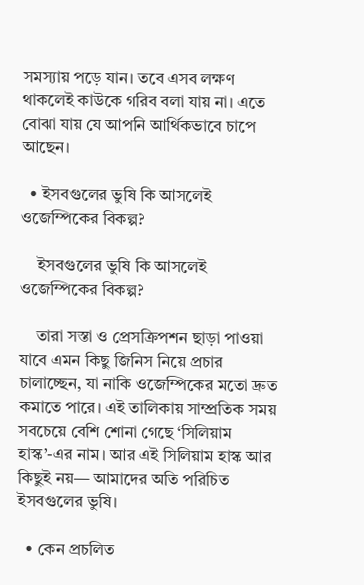সমস্যায় পড়ে যান। তবে এসব লক্ষণ থাকলেই কাউকে গরিব বলা যায় না। এতে বোঝা যায় যে আপনি আর্থিকভাবে চাপে আছেন।

  • ইসবগুলের ভুষি কি আসলেই ওজেম্পিকের বিকল্প?

    ইসবগুলের ভুষি কি আসলেই ওজেম্পিকের বিকল্প?

    তারা সস্তা ও প্রেসক্রিপশন ছাড়া পাওয়া যাবে এমন কিছু জিনিস নিয়ে প্রচার চালাচ্ছেন, যা নাকি ওজেম্পিকের মতো দ্রুত কমাতে পারে। এই তালিকায় সাম্প্রতিক সময় সবচেয়ে বেশি শোনা গেছে ‘সিলিয়াম হাস্ক’-এর নাম। আর এই সিলিয়াম হাস্ক আর কিছুই নয়— আমাদের অতি পরিচিত ইসবগুলের ভুষি।

  • কেন প্রচলিত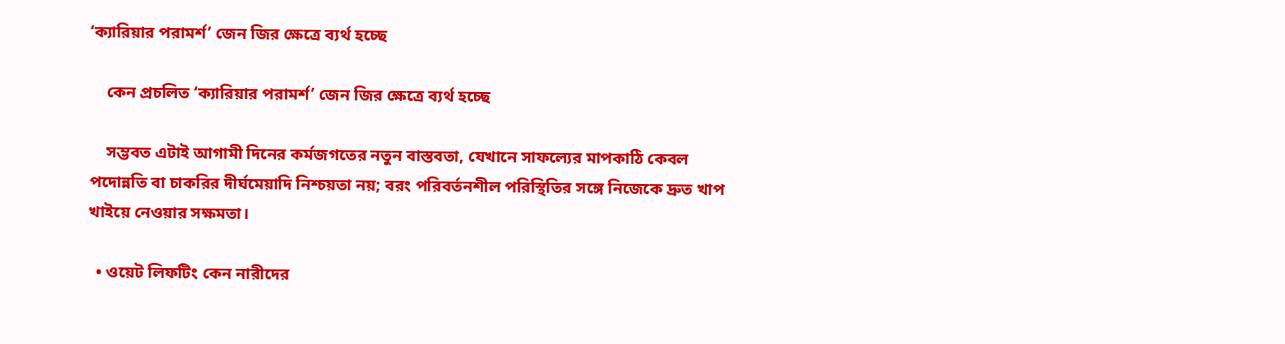‘ক্যারিয়ার পরামর্শ’ জেন জির ক্ষেত্রে ব্যর্থ হচ্ছে

    কেন প্রচলিত ‘ক্যারিয়ার পরামর্শ’ জেন জির ক্ষেত্রে ব্যর্থ হচ্ছে

    সম্ভবত এটাই আগামী দিনের কর্মজগতের নতুন বাস্তবতা, যেখানে সাফল্যের মাপকাঠি কেবল পদোন্নতি বা চাকরির দীর্ঘমেয়াদি নিশ্চয়তা নয়; বরং পরিবর্তনশীল পরিস্থিতির সঙ্গে নিজেকে দ্রুত খাপ খাইয়ে নেওয়ার সক্ষমতা।

  • ওয়েট লিফটিং কেন নারীদের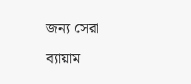জন্য সেরা ব্যায়াম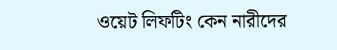ওয়েট লিফটিং কেন নারীদের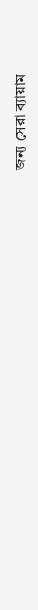জন্য সেরা ব্যায়াম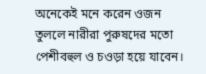অনেকেই মনে করেন ওজন তুললে নারীরা পুরুষদের মতো পেশীবহুল ও চওড়া হয়ে যাবেন।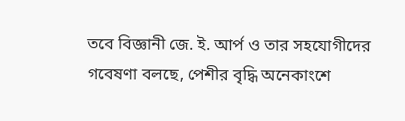তবে বিজ্ঞানী জে. ই. আর্প ও তার সহযোগীদের গবেষণা বলছে, পেশীর বৃদ্ধি অনেকাংশে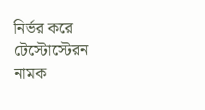নির্ভর করে টেস্টোস্টেরন নামক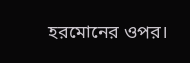হরমোনের ওপর।